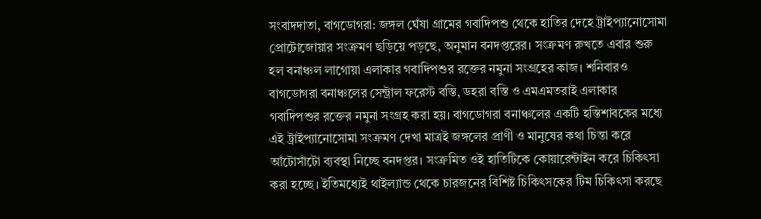সংবাদদাতা, বাগডোগরা: জঙ্গল ঘেঁষা গ্রামের গবাদিপশু থেকে হাতির দেহে ট্রাইপ্যানোসোমা প্রোটোজোয়ার সংক্রমণ ছড়িয়ে পড়ছে, অনুমান বনদপ্তরের। সংক্রমণ রুখতে এবার শুরু হল বনাঞ্চল লাগোয়া এলাকার গবাদিপশুর রক্তের নমুনা সংগ্রহের কাজ। শনিবারও বাগডোগরা বনাঞ্চলের সেন্ট্রাল ফরেস্ট বস্তি, ডহরা বস্তি ও এমএমতরাই এলাকার গবাদিপশুর রক্তের নমুনা সংগ্রহ করা হয়। বাগডোগরা বনাঞ্চলের একটি হস্তিশাবকের মধ্যে এই ট্রাইপ্যানোসোমা সংক্রমণ দেখা মাত্রই জঙ্গলের প্রাণী ও মানুষের কথা চিন্তা করে আঁটোসাঁটো ব্যবস্থা নিচ্ছে বনদপ্তর। সংক্রমিত ওই হাতিটিকে কোয়ারেন্টাইন করে চিকিৎসা করা হচ্ছে। ইতিমধ্যেই থাইল্যান্ড থেকে চারজনের বিশিষ্ট চিকিৎসকের টিম চিকিৎসা করছে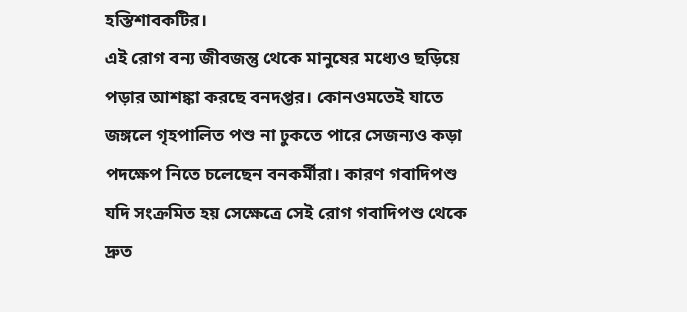হস্তিশাবকটির।
এই রোগ বন্য জীবজন্তু থেকে মানুষের মধ্যেও ছড়িয়ে পড়ার আশঙ্কা করছে বনদপ্তর। কোনওমতেই যাতে জঙ্গলে গৃহপালিত পশু না ঢুকতে পারে সেজন্যও কড়া পদক্ষেপ নিতে চলেছেন বনকর্মীরা। কারণ গবাদিপশু যদি সংক্রমিত হয় সেক্ষেত্রে সেই রোগ গবাদিপশু থেকে দ্রুত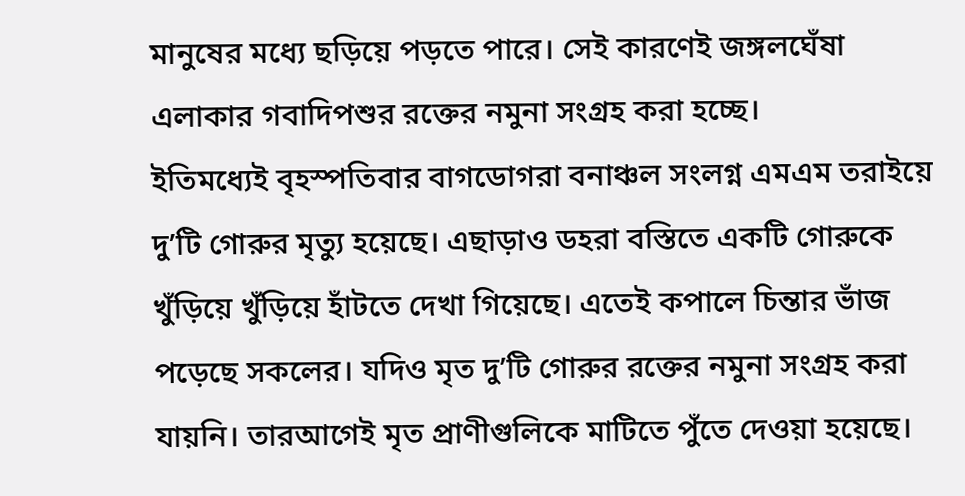মানুষের মধ্যে ছড়িয়ে পড়তে পারে। সেই কারণেই জঙ্গলঘেঁষা এলাকার গবাদিপশুর রক্তের নমুনা সংগ্রহ করা হচ্ছে।
ইতিমধ্যেই বৃহস্পতিবার বাগডোগরা বনাঞ্চল সংলগ্ন এমএম তরাইয়ে দু’টি গোরুর মৃত্যু হয়েছে। এছাড়াও ডহরা বস্তিতে একটি গোরুকে খুঁড়িয়ে খুঁড়িয়ে হাঁটতে দেখা গিয়েছে। এতেই কপালে চিন্তার ভাঁজ পড়েছে সকলের। যদিও মৃত দু’টি গোরুর রক্তের নমুনা সংগ্রহ করা যায়নি। তারআগেই মৃত প্রাণীগুলিকে মাটিতে পুঁতে দেওয়া হয়েছে।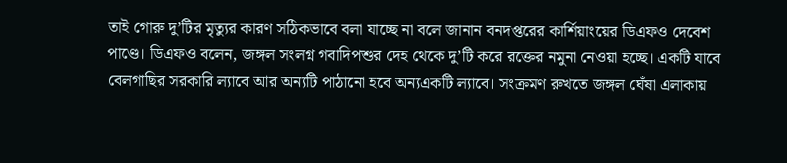তাই গোরু দু’টির মৃত্যুর কারণ সঠিকভাবে বলা যাচ্ছে না বলে জানান বনদপ্তরের কার্শিয়াংয়ের ডিএফও দেবেশ পাণ্ডে। ডিএফও বলেন, জঙ্গল সংলগ্ন গবাদিপশুর দেহ থেকে দু’টি করে রক্তের নমুনা নেওয়া হচ্ছে। একটি যাবে বেলগাছির সরকারি ল্যাবে আর অন্যটি পাঠানো হবে অন্যএকটি ল্যাবে। সংক্রমণ রুখতে জঙ্গল ঘেঁষা এলাকায়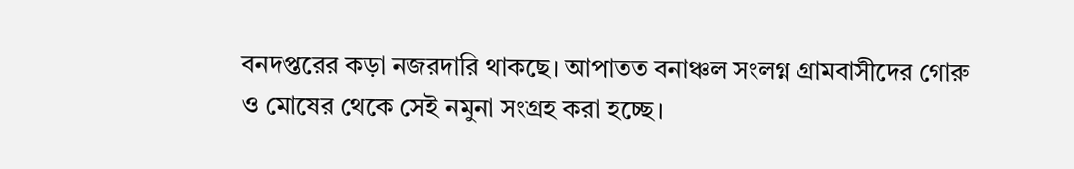বনদপ্তরের কড়া নজরদারি থাকছে। আপাতত বনাঞ্চল সংলগ্ন গ্রামবাসীদের গোরু ও মোষের থেকে সেই নমুনা সংগ্রহ করা হচ্ছে।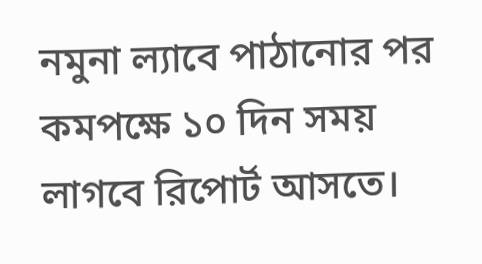নমুনা ল্যাবে পাঠানোর পর কমপক্ষে ১০ দিন সময় লাগবে রিপোর্ট আসতে।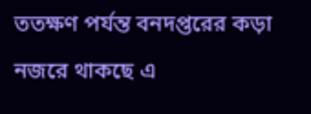ততক্ষণ পর্যন্ত বনদপ্তরের কড়া নজরে থাকছে এ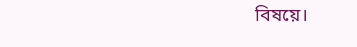বিষয়ে।